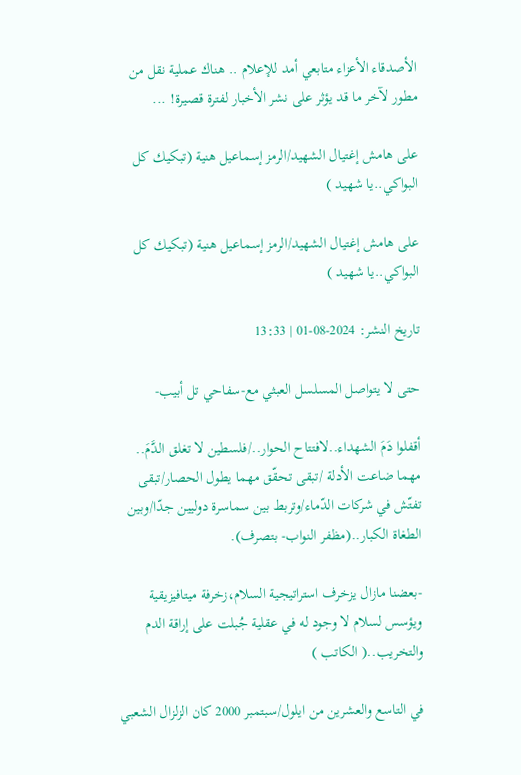الأصدقاء الأعزاء متابعي أمد للإعلام .. هناك عملية نقل من مطور لآخر ما قد يؤثر على نشر الأخبار لفترة قصيرة! ...

على هامش إغتيال الشهيد/الرمز إسماعيل هنية (تبكيك كل البواكي..يا شهيد )

على هامش إغتيال الشهيد/الرمز إسماعيل هنية (تبكيك كل البواكي..يا شهيد )

تاريخ النشر: 2024-08-01 | 13:33

حتى لا يتواصل المسلسل العبثي مع-سفاحي تل أبيب-

أقفلوا دَمَ الشهداء..لافتتاح الحوار../فلسطين لا تغلق الدَّمَ.. مهما ضاعت الأدلة /تبقى تحقّق مهما يطول الحصار/تبقى تفتّش في شركات الدّماء/وتربط بين سماسرة دوليين جدّا/وبين الطغاة الكبار..(مظفر النواب- بتصرف).

-بعضنا مازال يزخرف استراتيجية السلام،زخرفة ميتافيزيقية ويؤسس لسلام لا وجود له في عقلية جُبلت على إراقة الدم والتخريب..( الكاتب )

في التاسع والعشرين من ايلول/سبتمبر 2000 كان الزلزال الشعبي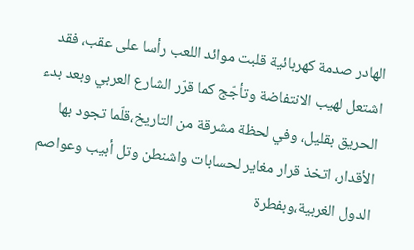الهادر صدمة كهربائية قلبت موائد اللعب رأسا على عقب، فقد اشتعل لهيب الانتفاضة وتأجّج كما قرّر الشارع العربي وبعد بدء الحريق بقليل، وفي لحظة مشرقة من التاريخ،قلّما تجود بها الأقدار، اتخذ قرار مغاير لحسابات واشنطن وتل أبيب وعواصم الدول الغربية،وبفطرة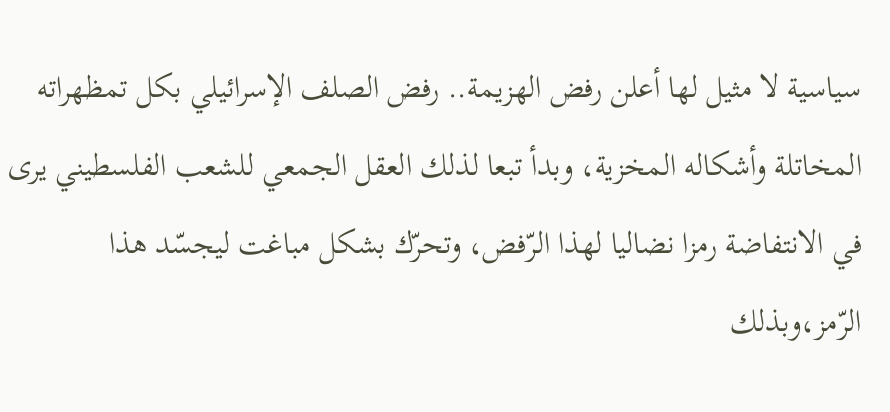سياسية لا مثيل لها أعلن رفض الهزيمة.. رفض الصلف الإسرائيلي بكل تمظهراته المخاتلة وأشكاله المخزية، وبدأ تبعا لذلك العقل الجمعي للشعب الفلسطيني يرى في الانتفاضة رمزا نضاليا لهذا الرّفض، وتحرّك بشكل مباغت ليجسّد هذا الرّمز،وبذلك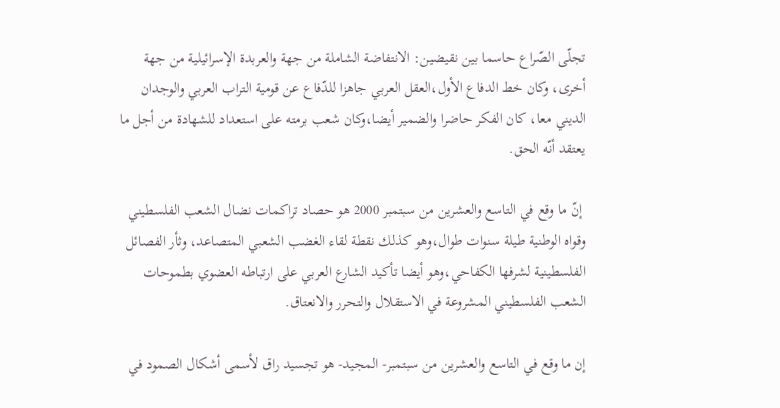تجلّى الصّراع حاسما بين نقيضين: الانتفاضة الشاملة من جهة والعربدة الإسرائيلية من جهة أخرى، وكان خط الدفاع الأول،العقل العربي جاهزا للدّفاع عن قومية التراب العربي والوجدان الديني معا، كان الفكر حاضرا والضمير أيضا،وكان شعب برمته على استعداد للشهادة من أجل ما يعتقد أنّه الحق.

 إنّ ما وقع في التاسع والعشرين من سبتمبر 2000 هو حصاد تراكمات نضال الشعب الفلسطيني وقواه الوطنية طيلة سنوات طوال،وهو كذلك نقطة لقاء الغضب الشعبي المتصاعد، وثأر الفصائل الفلسطينية لشرفها الكفاحي،وهو أيضا تأكيد الشارع العربي على ارتباطه العضوي بطموحات الشعب الفلسطيني المشروعة في الاستقلال والتحرر والانعتاق.

إن ما وقع في التاسع والعشرين من سبتمبر- المجيد- هو تجسيد راق لأسمى أشكال الصمود في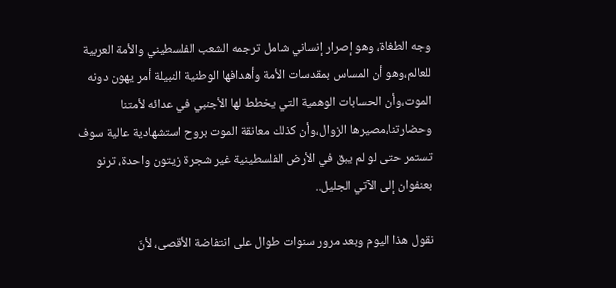وجه الطغاة، وهو إصرار إنساني شامل ترجمه الشعب الفلسطيني والأمة العربية للعالم،وهو أن المساس بمقدسات الأمة وأهدافها الوطنية النبيلة أمر يهون دونه الموت،وأن الحسابات الوهمية التي يخطط لها الأجنبي في عدائه لأمتنا وحضارتنا،مصيرها الزوال،وأن كذلك معانقة الموت بروح استشهادية عالية سوف تستمر حتى لو لم يبق في الأرض الفلسطينية غير شجرة زيتون واحدة، ترنو بعنفوان إلى الآتي الجليل..

نقول هذا اليوم وبعد مرور سنوات طوال على انتفاضة الأقصى، لأنّ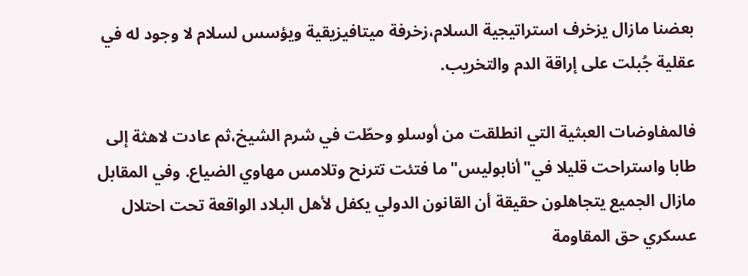بعضنا مازال يزخرف استراتيجية السلام،زخرفة ميتافيزيقية ويؤسس لسلام لا وجود له في عقلية جُبلت على إراقة الدم والتخريب.

فالمفاوضات العبثية التي انطلقت من أوسلو وحطّت في شرم الشيخ،ثم عادت لاهثة إلى طابا واستراحت قليلا في"أنابوليس"ما فتئت تترنح وتلامس مهاوي الضياع. وفي المقابل مازال الجميع يتجاهلون حقيقة أن القانون الدولي يكفل لأهل البلاد الواقعة تحت احتلال عسكري حق المقاومة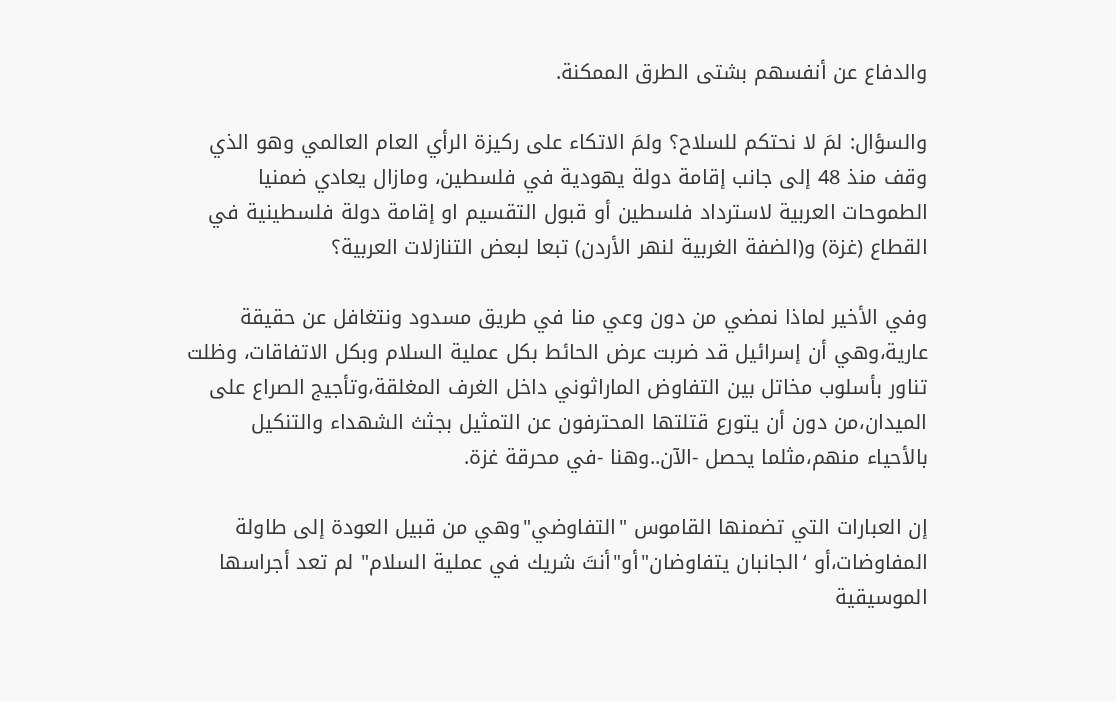والدفاع عن أنفسهم بشتى الطرق الممكنة.

والسؤال: لمَ لا نحتكم للسلاح؟ ولمَ الاتكاء على ركيزة الرأي العام العالمي وهو الذي وقف منذ 48 إلى جانب إقامة دولة يهودية في فلسطين، ومازال يعادي ضمنيا الطموحات العربية لاسترداد فلسطين أو قبول التقسيم او إقامة دولة فلسطينية في القطاع (غزة) و(الضفة الغربية لنهر الأردن) تبعا لبعض التنازلات العربية؟

وفي الأخير لماذا نمضي من دون وعي منا في طريق مسدود ونتغافل عن حقيقة عارية،وهي أن إسرائيل قد ضربت عرض الحائط بكل عملية السلام وبكل الاتفاقات، وظلت تناور بأسلوب مخاتل بين التفاوض الماراثوني داخل الغرف المغلقة،وتأجيج الصراع على الميدان،من دون أن يتورع قتلتها المحترفون عن التمثيل بجثث الشهداء والتنكيل بالأحياء منهم،مثلما يحصل -الآن..وهنا -في محرقة غزة.

إن العبارات التي تضمنها القاموس "التفاوضي"وهي من قبيل العودة إلى طاولة المفاوضات،أو ‘الجانبان يتفاوضان"أو"أنتَ شريك في عملية السلام" لم تعد أجراسها الموسيقية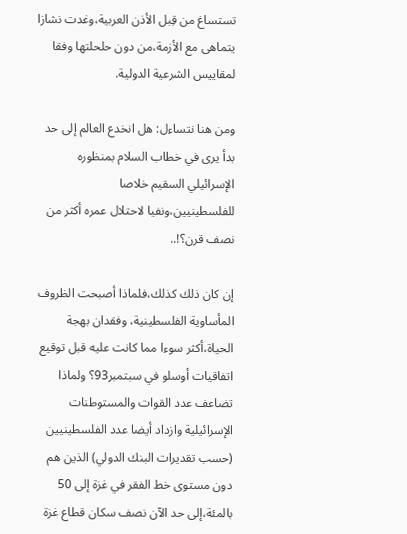تستساغ من قِبل الأذن العربية،وغدت نشازا يتماهى مع الأزمة،من دون حلحلتها وفقا لمقاييس الشرعية الدولية.

ومن هنا نتساءل: هل انخدع العالم إلى حد بدأ يرى في خطاب السلام بمنظوره الإسرائيلي السقيم خلاصا للفلسطينيين،ونفيا لاحتلال عمره أكثر من نصف قرن؟!..

إن كان ذلك كذلك،فلماذا أصبحت الظروف المأساوية الفلسطينية، وفقدان بهجة الحياة،أكثر سوءا مما كانت عليه قبل توقيع اتفاقيات أوسلو في سبتمبر93؟ ولماذا تضاعف عدد القوات والمستوطنات الإسرائيلية وازداد أيضا عدد الفلسطينيين (حسب تقديرات البنك الدولي) الذين هم دون مستوى خط الفقر في غزة إلى 50 بالمئة،إلى حد الآن نصف سكان قطاع غزة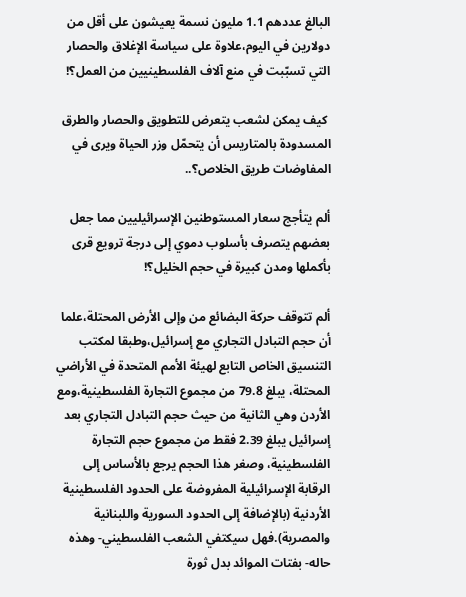البالغ عددهم 1.1 مليون نسمة يعيشون على أقل من دولارين في اليوم،علاوة على سياسة الإغلاق والحصار التي تسبّبت في منع آلاف الفلسطينيين من العمل؟!

 كيف يمكن لشعب يتعرض للتطويق والحصار والطرق المسدودة بالمتاريس أن يتحمّل وزر الحياة ويرى في المفاوضات طريق الخلاص؟..

ألم يتأجج سعار المستوطنين الإسرائيليين مما جعل بعضهم يتصرف بأسلوب دموي إلى درجة ترويع قرى بأكملها ومدن كبيرة في حجم الخليل؟!

ألم تتوقف حركة البضائع من وإلى الأرض المحتلة،علما أن حجم التبادل التجاري مع إسرائيل،وطبقا لمكتب التنسيق الخاص التابع لهيئة الأمم المتحدة في الأراضي المحتلة، يبلغ 79.8 من مجموع التجارة الفلسطينية،ومع الأردن وهي الثانية من حيث حجم التبادل التجاري بعد إسرائيل يبلغ 2.39 فقط من مجموع حجم التجارة الفلسطينية، وصغر هذا الحجم يرجع بالأساس إلى الرقابة الإسرائيلية المفروضة على الحدود الفلسطينية الأردنية (بالإضافة إلى الحدود السورية واللبنانية والمصرية).فهل سيكتفي الشعب الفلسطيني- وهذه حاله- بفتات الموائد بدل ثورة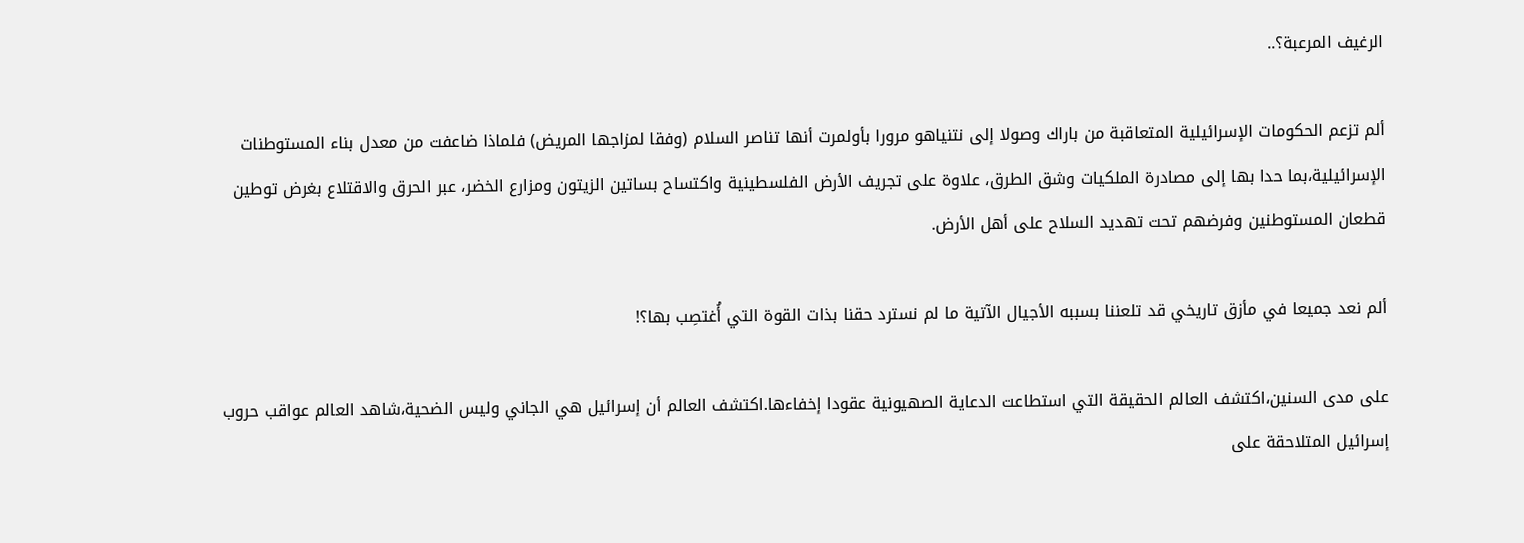الرغيف المرعبة؟..

ألم تزعم الحكومات الإسرائيلية المتعاقبة من باراك وصولا إلى نتنياهو مرورا بأولمرت أنها تناصر السلام (وفقا لمزاجها المريض) فلماذا ضاعفت من معدل بناء المستوطنات الإسرائيلية،بما حدا بها إلى مصادرة الملكيات وشق الطرق، علاوة على تجريف الأرض الفلسطينية واكتساح بساتين الزيتون ومزارع الخضر، عبر الحرق والاقتلاع بغرض توطين قطعان المستوطنين وفرضهم تحت تهديد السلاح على أهل الأرض.

ألم نعد جميعا في مأزق تاريخي قد تلعننا بسببه الأجيال الآتية ما لم نسترد حقنا بذات القوة التي أُغتصِب بها؟!

على مدى السنين،اكتشف العالم الحقيقة التي استطاعت الدعاية الصهيونية عقودا إخفاءها.اكتشف العالم أن إسرائيل هي الجاني وليس الضحية،شاهد العالم عواقب حروب إسرائيل المتلاحقة على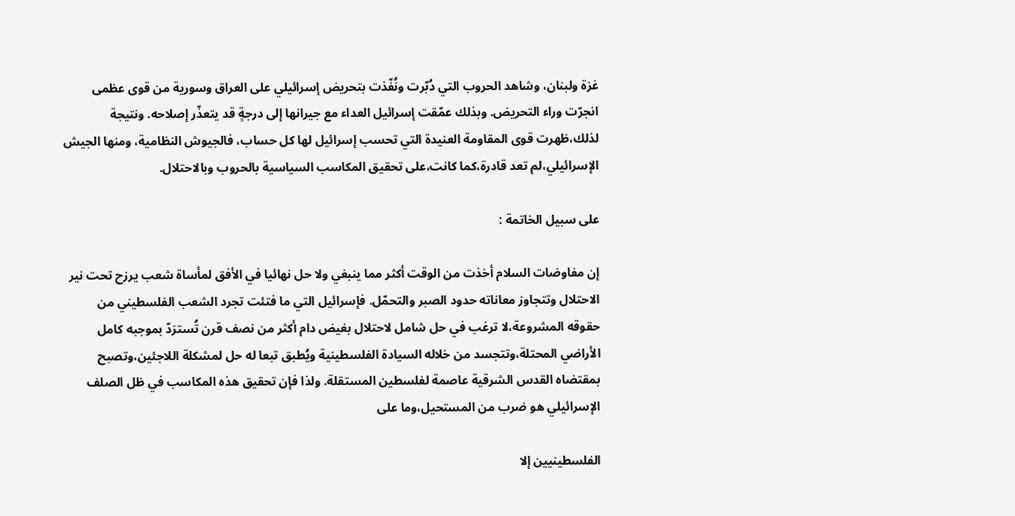غزة ولبنان، وشاهد الحروب التي دُبّرت ونُفّذت بتحريض إسرائيلي على العراق وسورية من قوى عظمى انجرّت وراء التحريض. وبذلك عمّقت إسرائيل العداء مع جيرانها إلى درجةٍ قد يتعذّر إصلاحه. ونتيجة لذلك،ظهرت قوى المقاومة العنيدة التي تحسب إسرائيل لها كل حساب، فالجيوش النظامية، ومنها الجيش الإسرائيلي،لم تعد قادرة،كما كانت،على تحقيق المكاسب السياسية بالحروب وبالاحتلال.

على سبيل الخاتمة :

إن مفاوضات السلام أخذت من الوقت أكثر مما ينبغي ولا حل نهائيا في الأفق لمأساة شعب يرزح تحت نير الاحتلال وتتجاوز معاناته حدود الصبر والتحمّل. فإسرائيل التي ما فتئت تجرد الشعب الفلسطيني من حقوقه المشروعة،لا ترغب في حل شامل لاحتلال بغيض دام أكثر من نصف قرن تُسترَدّ بموجبه كامل الأراضي المحتلة،وتتجسد من خلاله السيادة الفلسطينية ويُطبق تبعا له حل لمشكلة اللاجئين،وتصبح بمقتضاه القدس الشرقية عاصمة لفلسطين المستقلة. ولذا فإن تحقيق هذه المكاسب في ظل الصلف الإسرائيلي هو ضرب من المستحيل،وما على

الفلسطينيين إلا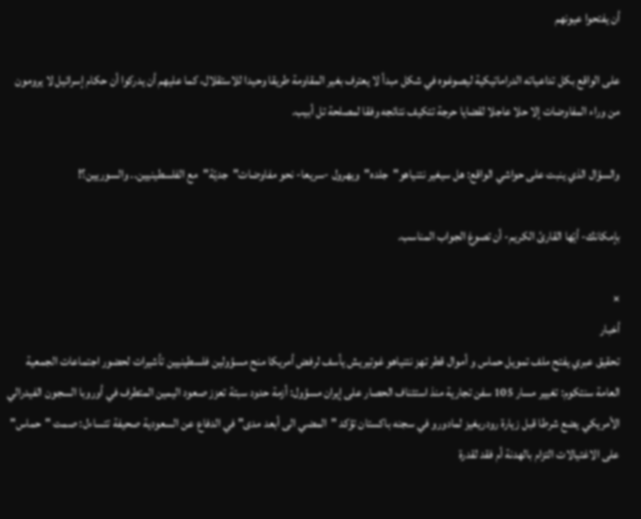أن يفتحوا عيونهم

على الواقع بكل تداعياته الدراماتيكية ليصوغوه في شكل مبدأ لا يعترف بغير المقاومة طريقا وحيدا للاستقلال، كما عليهم أن يدركوا أن حكام إسرائيل لا يرومون من وراء المفاوضات إلا حلا عاجلا لقضايا حرجة تتكيف نتائجه وفقا لمصلحة تل أبيب.

والسؤال الذي ينبت على حواشي الواقع: هل سيغير نتنياهو"جلده"ويهرول -سريعا- نحو مفاوضات"جديّة"مع الفلسطينيين.. والسوريين؟!

بإمكانك- أيّها القارئ الكريم- أن تصوغ الجواب المناسب.

×
أخبار
تحقيق عبري يفتح ملف تمويل حماس و أموال قطر تهز نتنياهو غوتيريش يأسف لرفض أمريكا منح مسؤولين فلسطينيين تأشيرات لحضور اجتماعات الجمعية العامة سنتكوم: تغيير مسار 105 سفن تجارية منذ استئناف الحصار على إيران مسؤول: أزمة حدود سبتة تعزز صعود اليمين المتطرف في أوروبا السجون الفيدرالي الأمريكي يضع شرطا قبل زيارة رودريغيز لمادورو في سجنه باكستان تؤكد "المضي الى أبعد مدى" في الدفاع عن السعودية صحيفة تتساءل: صمت "حماس" على الاغتيالات التزام بالهدنة أم فقد لقدرة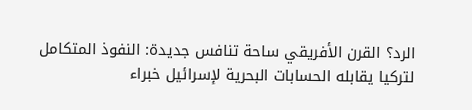الرد؟ القرن الأفريقي ساحة تنافس جديدة: النفوذ المتكامل لتركيا يقابله الحسابات البحرية لإسرائيل خبراء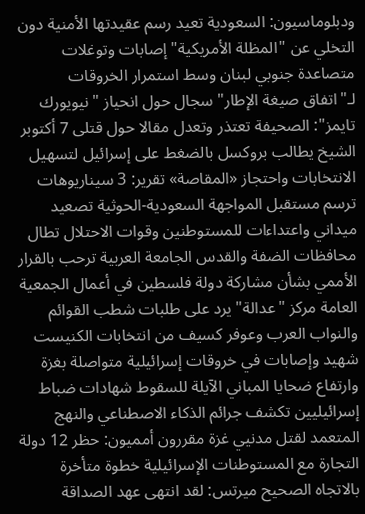ودبلوماسيون: السعودية تعيد رسم عقيدتها الأمنية دون التخلي عن "المظلة الأمريكية" إصابات وتوغلات متصاعدة جنوبي لبنان وسط استمرار الخروقات لـ"اتفاق صيغة الإطار" سجال حول انحياز "نيويورك تايمز": الصحيفة تعتذر وتعدل مقالا حول قتلى 7 أكتوبر الشيخ يطالب بروكسل بالضغط على إسرائيل لتسهيل الانتخابات واحتجاز «المقاصة» تقرير: 3 سيناريوهات ترسم مستقبل المواجهة السعودية-الحوثية تصعيد ميداني واعتداءات للمستوطنين وقوات الاحتلال تطال محافظات الضفة والقدس الجامعة العربية ترحب بالقرار الأممي بشأن مشاركة دولة فلسطين في أعمال الجمعية العامة مركز "عدالة" يرد على طلبات شطب القوائم والنواب العرب وعوفر كسيف من انتخابات الكنيست شهيد وإصابات في خروقات إسرائيلية متواصلة بغزة وارتفاع ضحايا المباني الآيلة للسقوط شهادات ضباط إسرائيليين تكشف جرائم الذكاء الاصطناعي والنهج المتعمد لقتل مدنيي غزة مقررون أمميون: حظر 12 دولة التجارة مع المستوطنات الإسرائيلية خطوة متأخرة بالاتجاه الصحيح ميرتس: لقد انتهى عهد الصداقة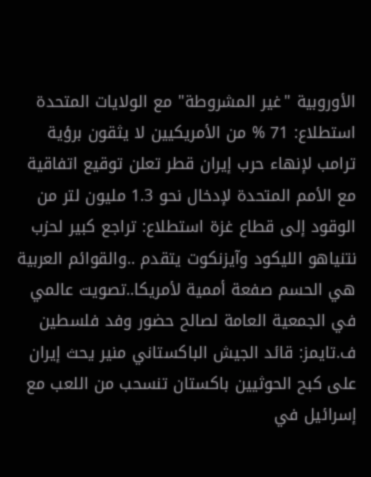الأوروبية "غير المشروطة" مع الولايات المتحدة استطلاع: 71 % من الأمريكيين لا يثقون برؤية ترامب لإنهاء حرب إيران قطر تعلن توقيع اتفاقية مع الأمم المتحدة لإدخال نحو 1.3 مليون لتر من الوقود إلى قطاع غزة استطلاع: تراجع كبير لحزب نتنياهو الليكود وآيزنكوت يتقدم ..والقوائم العربية هي الحسم صفعة أممية لأمريكا..تصويت عالمي في الجمعية العامة لصالح حضور وفد فلسطين ف.تايمز: قائد الجيش الباكستاني منير يحث إيران على كبح الحوثيين باكستان تنسحب من اللعب مع إسرائيل في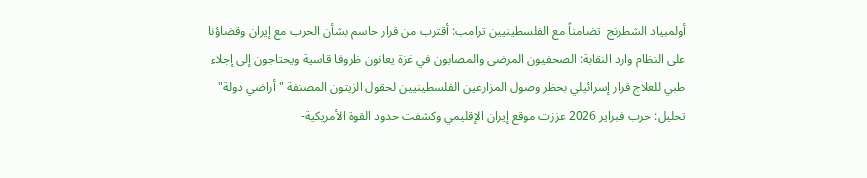أولمبياد الشطرنج  تضامناً مع الفلسطينيين ترامب: أقترب من قرار حاسم بشأن الحرب مع إيران وقضاؤنا على النظام وارد النقابة: الصحفيون المرضى والمصابون في غزة يعانون ظروفا قاسية ويحتاجون إلى إجلاء طبي للعلاج قرار إسرائيلي بحظر وصول المزارعين الفلسطينيين لحقول الزيتون المصنفة "أراضي دولة" تحليل: حرب فبراير 2026 عززت موقع إيران الإقليمي وكشفت حدود القوة الأمريكية-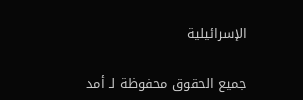الإسرائيلية

جميع الحقوق محفوظة لـ أمد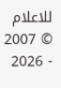للاعلام © 2007 - 2026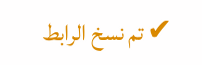✔ تم نسخ الرابط